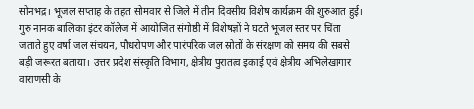सोनभद्र। भूजल सप्ताह के तहत सोमवार से जिले में तीन दिवसीय विशेष कार्यक्रम की शुरुआत हुई। गुरु नानक बालिका इंटर कॉलेज में आयोजित संगोष्ठी में विशेषज्ञों ने घटते भूजल स्तर पर चिंता जताते हुए वर्षा जल संचयन, पौधरोपण और पारंपरिक जल स्रोतों के संरक्षण को समय की सबसे बड़ी जरूरत बताया। उत्तर प्रदेश संस्कृति विभाग, क्षेत्रीय पुरातत्व इकाई एवं क्षेत्रीय अभिलेखागार वाराणसी के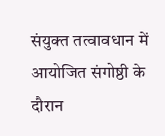संयुक्त तत्वावधान में आयोजित संगोष्ठी के दौरान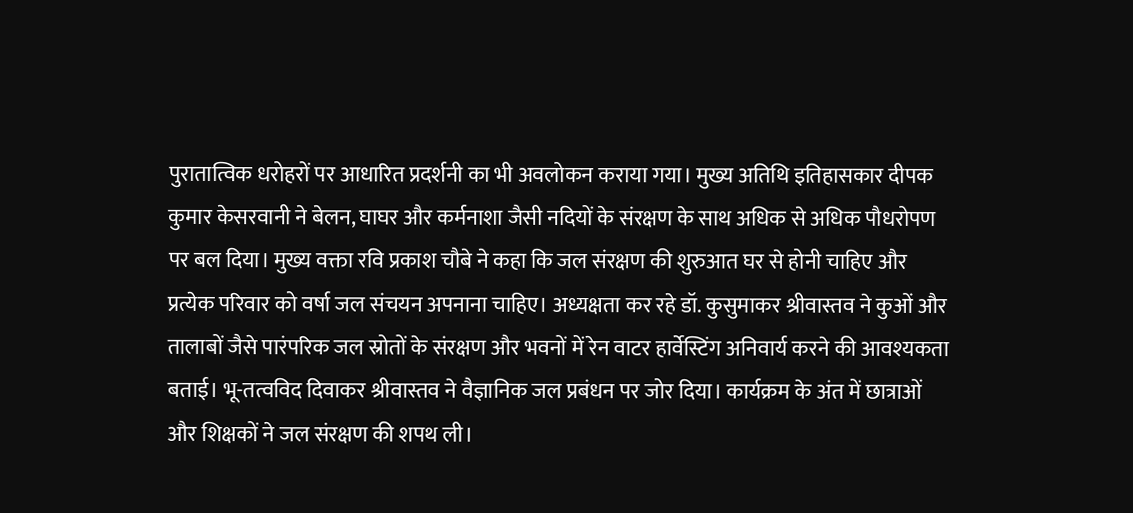पुरातात्विक धरोहरों पर आधारित प्रदर्शनी का भी अवलोकन कराया गया। मुख्य अतिथि इतिहासकार दीपक कुमार केसरवानी ने बेलन, घाघर और कर्मनाशा जैसी नदियों के संरक्षण के साथ अधिक से अधिक पौधरोपण पर बल दिया। मुख्य वक्ता रवि प्रकाश चौबे ने कहा कि जल संरक्षण की शुरुआत घर से होनी चाहिए और प्रत्येक परिवार को वर्षा जल संचयन अपनाना चाहिए। अध्यक्षता कर रहे डॉ. कुसुमाकर श्रीवास्तव ने कुओं और तालाबों जैसे पारंपरिक जल स्रोतों के संरक्षण और भवनों में रेन वाटर हार्वेस्टिंग अनिवार्य करने की आवश्यकता बताई। भू-तत्वविद दिवाकर श्रीवास्तव ने वैज्ञानिक जल प्रबंधन पर जोर दिया। कार्यक्रम के अंत में छात्राओं और शिक्षकों ने जल संरक्षण की शपथ ली।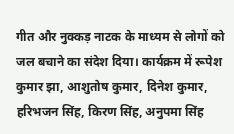गीत और नुक्कड़ नाटक के माध्यम से लोगों को जल बचाने का संदेश दिया। कार्यक्रम में रूपेश कुमार झा, आशुतोष कुमार, दिनेश कुमार, हरिभजन सिंह, किरण सिंह, अनुपमा सिंह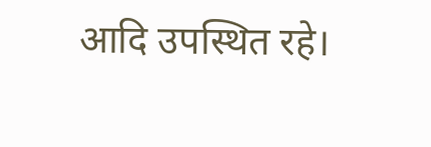आदि उपस्थित रहे।